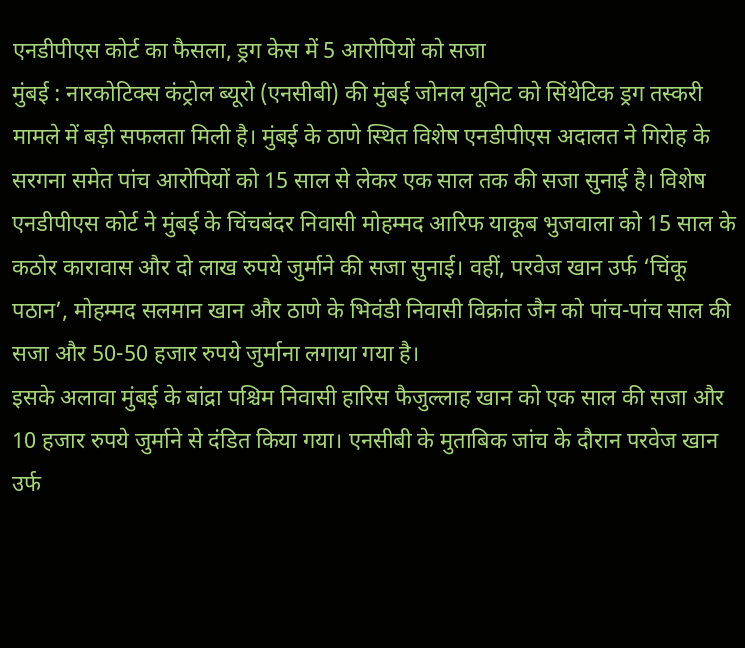एनडीपीएस कोर्ट का फैसला, ड्रग केस में 5 आरोपियों को सजा
मुंबई : नारकोटिक्स कंट्रोल ब्यूरो (एनसीबी) की मुंबई जोनल यूनिट को सिंथेटिक ड्रग तस्करी मामले में बड़ी सफलता मिली है। मुंबई के ठाणे स्थित विशेष एनडीपीएस अदालत ने गिरोह के सरगना समेत पांच आरोपियों को 15 साल से लेकर एक साल तक की सजा सुनाई है। विशेष एनडीपीएस कोर्ट ने मुंबई के चिंचबंदर निवासी मोहम्मद आरिफ याकूब भुजवाला को 15 साल के कठोर कारावास और दो लाख रुपये जुर्माने की सजा सुनाई। वहीं, परवेज खान उर्फ ‘चिंकू पठान’, मोहम्मद सलमान खान और ठाणे के भिवंडी निवासी विक्रांत जैन को पांच-पांच साल की सजा और 50-50 हजार रुपये जुर्माना लगाया गया है।
इसके अलावा मुंबई के बांद्रा पश्चिम निवासी हारिस फैजुल्लाह खान को एक साल की सजा और 10 हजार रुपये जुर्माने से दंडित किया गया। एनसीबी के मुताबिक जांच के दौरान परवेज खान उर्फ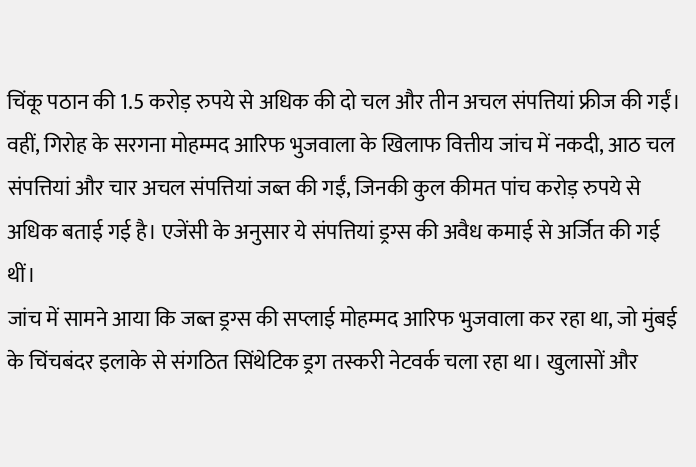चिंकू पठान की 1.5 करोड़ रुपये से अधिक की दो चल और तीन अचल संपत्तियां फ्रीज की गईं। वहीं, गिरोह के सरगना मोहम्मद आरिफ भुजवाला के खिलाफ वित्तीय जांच में नकदी, आठ चल संपत्तियां और चार अचल संपत्तियां जब्त की गईं, जिनकी कुल कीमत पांच करोड़ रुपये से अधिक बताई गई है। एजेंसी के अनुसार ये संपत्तियां ड्रग्स की अवैध कमाई से अर्जित की गई थीं।
जांच में सामने आया कि जब्त ड्रग्स की सप्लाई मोहम्मद आरिफ भुजवाला कर रहा था, जो मुंबई के चिंचबंदर इलाके से संगठित सिंथेटिक ड्रग तस्करी नेटवर्क चला रहा था। खुलासों और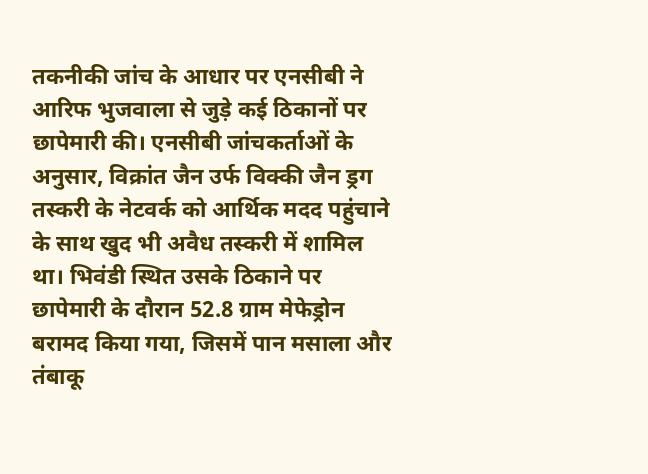तकनीकी जांच के आधार पर एनसीबी ने आरिफ भुजवाला से जुड़े कई ठिकानों पर छापेमारी की। एनसीबी जांचकर्ताओं के अनुसार, विक्रांत जैन उर्फ विक्की जैन ड्रग तस्करी के नेटवर्क को आर्थिक मदद पहुंचाने के साथ खुद भी अवैध तस्करी में शामिल था। भिवंडी स्थित उसके ठिकाने पर छापेमारी के दौरान 52.8 ग्राम मेफेड्रोन बरामद किया गया, जिसमें पान मसाला और तंबाकू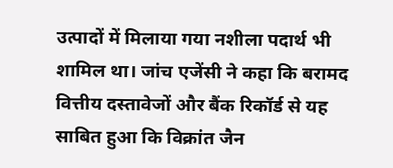उत्पादों में मिलाया गया नशीला पदार्थ भी शामिल था। जांच एजेंसी ने कहा कि बरामद वित्तीय दस्तावेजों और बैंक रिकॉर्ड से यह साबित हुआ कि विक्रांत जैन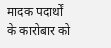मादक पदार्थों के कारोबार को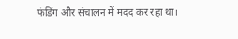फंडिंग और संचालन में मदद कर रहा था।